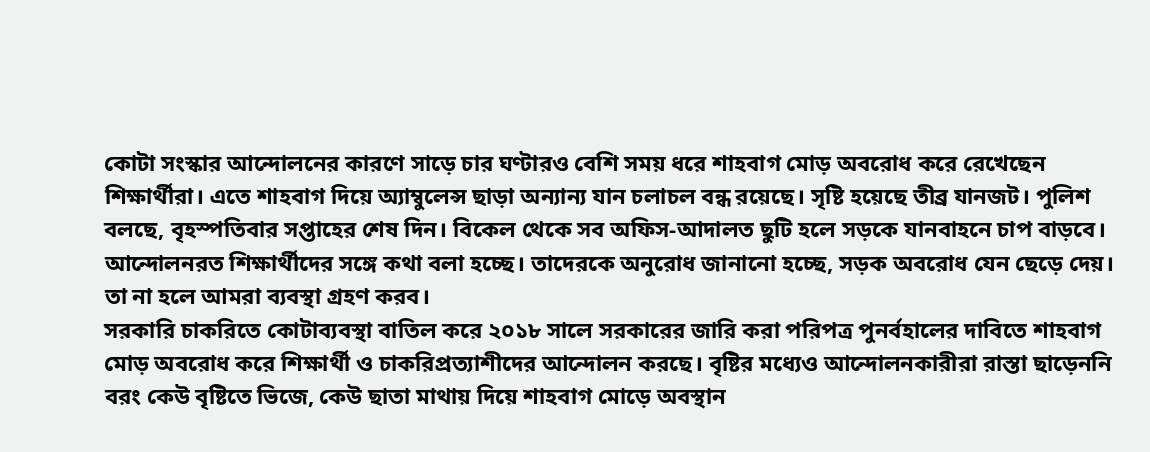কোটা সংস্কার আন্দোলনের কারণে সাড়ে চার ঘণ্টারও বেশি সময় ধরে শাহবাগ মোড় অবরোধ করে রেখেছেন শিক্ষার্থীরা। এতে শাহবাগ দিয়ে অ্যাম্বুলেন্স ছাড়া অন্যান্য যান চলাচল বন্ধ রয়েছে। সৃষ্টি হয়েছে তীব্র যানজট। পুলিশ বলছে, বৃহস্পতিবার সপ্তাহের শেষ দিন। বিকেল থেকে সব অফিস-আদালত ছুটি হলে সড়কে যানবাহনে চাপ বাড়বে। আন্দোলনরত শিক্ষার্থীদের সঙ্গে কথা বলা হচ্ছে। তাদেরকে অনুরোধ জানানো হচ্ছে, সড়ক অবরোধ যেন ছেড়ে দেয়। তা না হলে আমরা ব্যবস্থা গ্রহণ করব।
সরকারি চাকরিতে কোটাব্যবস্থা বাতিল করে ২০১৮ সালে সরকারের জারি করা পরিপত্র পুনর্বহালের দাবিতে শাহবাগ মোড় অবরোধ করে শিক্ষার্থী ও চাকরিপ্রত্যাশীদের আন্দোলন করছে। বৃষ্টির মধ্যেও আন্দোলনকারীরা রাস্তা ছাড়েননি বরং কেউ বৃষ্টিতে ভিজে, কেউ ছাতা মাথায় দিয়ে শাহবাগ মোড়ে অবস্থান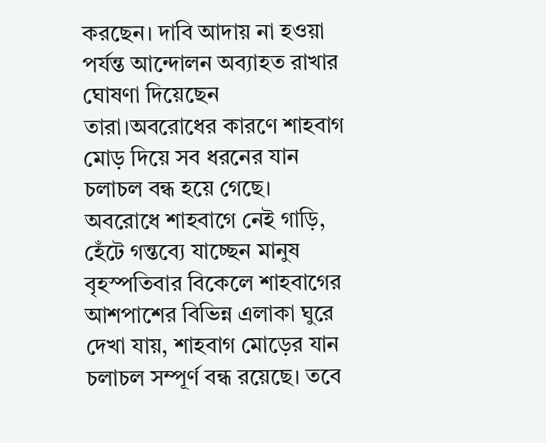করছেন। দাবি আদায় না হওয়া পর্যন্ত আন্দোলন অব্যাহত রাখার ঘোষণা দিয়েছেন তারা।অবরোধের কারণে শাহবাগ মোড় দিয়ে সব ধরনের যান চলাচল বন্ধ হয়ে গেছে।
অবরোধে শাহবাগে নেই গাড়ি, হেঁটে গন্তব্যে যাচ্ছেন মানুষ
বৃহস্পতিবার বিকেলে শাহবাগের আশপাশের বিভিন্ন এলাকা ঘুরে দেখা যায়, শাহবাগ মোড়ের যান চলাচল সম্পূর্ণ বন্ধ রয়েছে। তবে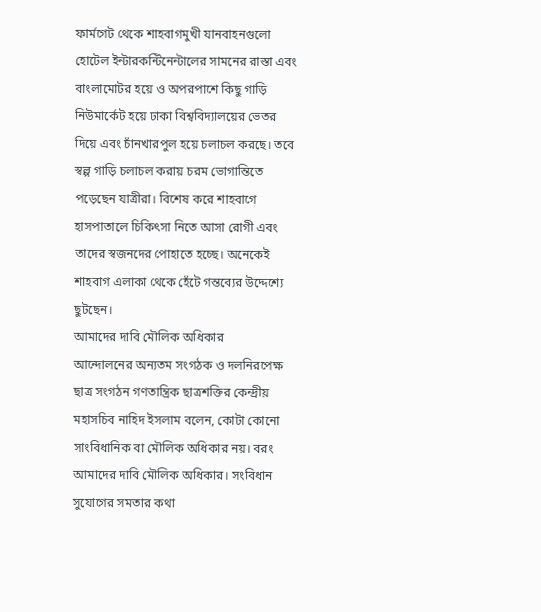ফার্মগেট থেকে শাহবাগমুখী যানবাহনগুলো হোটেল ইন্টারকন্টিনেন্টালের সামনের রাস্তা এবং বাংলামোটর হয়ে ও অপরপাশে কিছু গাড়ি নিউমার্কেট হয়ে ঢাকা বিশ্ববিদ্যালয়ের ভেতর দিয়ে এবং চাঁনখারপুল হয়ে চলাচল করছে। তবে স্বল্প গাড়ি চলাচল করায় চরম ভোগান্তিতে পড়েছেন যাত্রীরা। বিশেষ করে শাহবাগে হাসপাতালে চিকিৎসা নিতে আসা রোগী এবং তাদের স্বজনদের পোহাতে হচ্ছে। অনেকেই শাহবাগ এলাকা থেকে হেঁটে গন্তব্যের উদ্দেশ্যে ছুটছেন।
আমাদের দাবি মৌলিক অধিকার
আন্দোলনের অন্যতম সংগঠক ও দলনিরপেক্ষ ছাত্র সংগঠন গণতান্ত্রিক ছাত্রশক্তির কেন্দ্রীয় মহাসচিব নাহিদ ইসলাম বলেন, কোটা কোনো সাংবিধানিক বা মৌলিক অধিকার নয়। বরং আমাদের দাবি মৌলিক অধিকার। সংবিধান সুযোগের সমতার কথা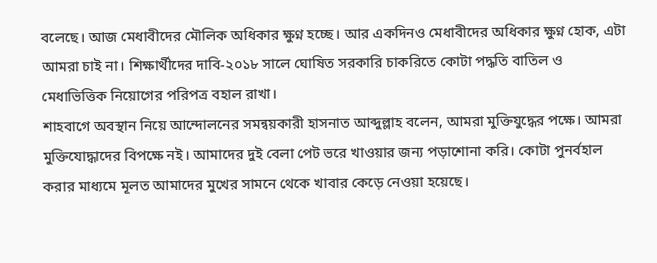বলেছে। আজ মেধাবীদের মৌলিক অধিকার ক্ষুণ্ন হচ্ছে। আর একদিনও মেধাবীদের অধিকার ক্ষুণ্ন হোক, এটা আমরা চাই না। শিক্ষার্থীদের দাবি-২০১৮ সালে ঘোষিত সরকারি চাকরিতে কোটা পদ্ধতি বাতিল ও মেধাভিত্তিক নিয়োগের পরিপত্র বহাল রাখা।
শাহবাগে অবস্থান নিয়ে আন্দোলনের সমন্বয়কারী হাসনাত আব্দুল্লাহ বলেন, আমরা মুক্তিযুদ্ধের পক্ষে। আমরা মুক্তিযোদ্ধাদের বিপক্ষে নই। আমাদের দুই বেলা পেট ভরে খাওয়ার জন্য পড়াশোনা করি। কোটা পুনর্বহাল করার মাধ্যমে মূলত আমাদের মুখের সামনে থেকে খাবার কেড়ে নেওয়া হয়েছে।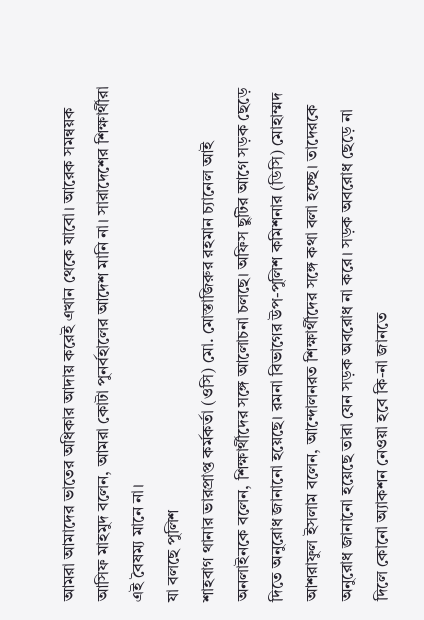আমরা আমাদের ভাতের অধিকার আদায় করেই এখান থেকে যাবো। আরেক সমন্বয়ক আসিফ মাহমুদ বলেন, আমরা কোটা পুনর্বহালের আদেশ মানি না। সারাদেশের শিক্ষার্থীরা এই বৈষম্য মানে না।
যা বলছে পুলিশ
শাহবাগ থানার ভারপ্রাপ্ত কর্মকর্তা (ওসি) মো. মোস্তাজিরুর রহমান চ্যানেল আই অনলাইনকে বলেন, শিক্ষার্থীদের সঙ্গে আলোচনা চলছে। অফিস ছুটির আগে সড়ক ছেড়ে দিতে অনুরোধ জানানো হয়েছে। রমনা বিভাগের উপ-পুলিশ কমিশনার (ডিসি) মোহাম্মদ আশরাফুল ইসলাম বলেন, আন্দোলনরত শিক্ষার্থীদের সঙ্গে কথা বলা হচ্ছে। তাদেরকে অনুরোধ জানানো হয়েছে তারা যেন সড়ক অবরোধ না করে। সড়ক অবরোধ ছেড়ে না দিলে কোনো অ্যাকশন নেওয়া হবে কি-না জানতে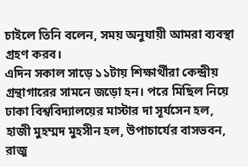চাইলে তিনি বলেন, সময় অনুযায়ী আমরা ব্যবস্থা গ্রহণ করব।
এদিন সকাল সাড়ে ১১টায় শিক্ষার্থীরা কেন্দ্রীয় গ্রন্থাগারের সামনে জড়ো হন। পরে মিছিল নিয়ে ঢাকা বিশ্ববিদ্যালয়ের মাস্টার দা সূর্যসেন হল, হাজী মুহম্মদ মুহসীন হল, উপাচার্যের বাসভবন, রাজু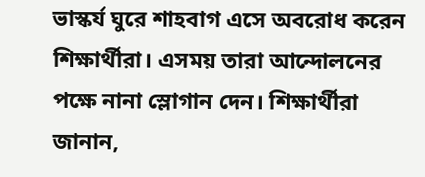ভাস্কর্য ঘুরে শাহবাগ এসে অবরোধ করেন শিক্ষার্থীরা। এসময় তারা আন্দোলনের পক্ষে নানা স্লোগান দেন। শিক্ষার্থীরা জানান,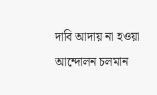দাবি আদায় না হওয়া আন্দোলন চলমান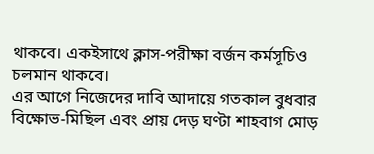থাকবে। একইসাথে ক্লাস-পরীক্ষা বর্জন কর্মসূচিও চলমান থাকবে।
এর আগে নিজেদের দাবি আদায়ে গতকাল বুধবার বিক্ষোভ-মিছিল এবং প্রায় দেড় ঘণ্টা শাহবাগ মোড়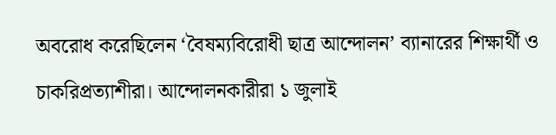অবরোধ করেছিলেন ‘বৈষম্যবিরোধী ছাত্র আন্দোলন’ ব্যানারের শিক্ষার্থী ও চাকরিপ্রত্যাশীরা। আন্দোলনকারীরা ১ জুলাই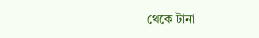থেকে টানা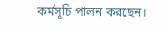কর্মসূচি পালন করছেন।